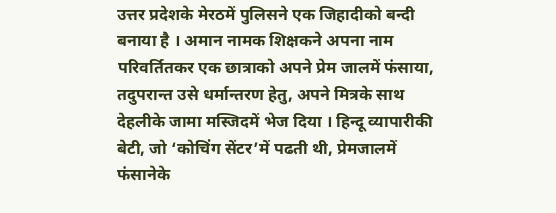उत्तर प्रदेशके मेरठमें पुलिसने एक जिहादीको बन्दी बनाया है । अमान नामक शिक्षकने अपना नाम परिवर्तितकर एक छात्राको अपने प्रेम जालमें फंसाया, तदुपरान्त उसे धर्मान्तरण हेतु, अपने मित्रके साथ देहलीके जामा मस्जिदमें भेज दिया । हिन्दू व्यापारीकी बेटी, जो ‘कोचिंग सेंटर’में पढती थी, प्रेमजालमें फंसानेके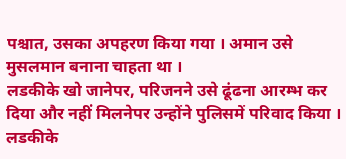पश्चात, उसका अपहरण किया गया । अमान उसे मुसलमान बनाना चाहता था ।
लडकीके खो जानेपर, परिजनने उसे ढूंढना आरम्भ कर दिया और नहीं मिलनेपर उन्होंने पुलिसमें परिवाद किया । लडकीके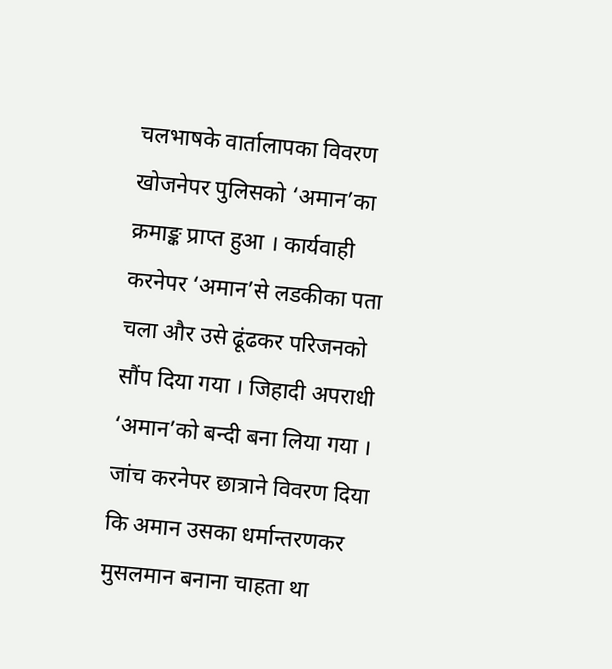चलभाषके वार्तालापका विवरण खोजनेपर पुलिसको ‘अमान’का क्रमाङ्क प्राप्त हुआ । कार्यवाही करनेपर ‘अमान’से लडकीका पता चला और उसे ढूंढकर परिजनको सौंप दिया गया । जिहादी अपराधी ‘अमान’को बन्दी बना लिया गया । जांच करनेपर छात्राने विवरण दिया कि अमान उसका धर्मान्तरणकर मुसलमान बनाना चाहता था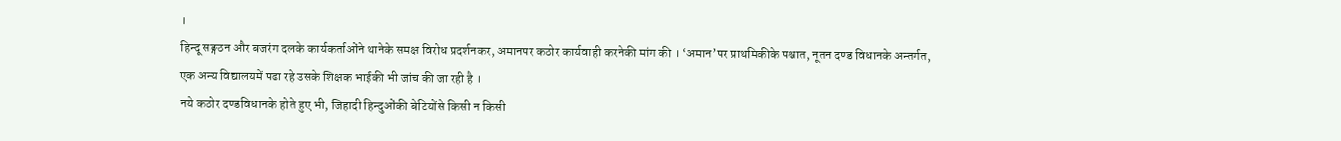।
हिन्दू सङ्गठन और बजरंग दलके कार्यकर्ताओंने थानेके समक्ष विरोध प्रदर्शनकर, अमानपर कठोर कार्यवाही करनेकी मांग की । ‘अमान’पर प्राथमिकीके पश्चात, नूतन दण्ड विधानके अन्तर्गत, एक अन्य विद्यालयमें पढा रहे उसके शिक्षक भाईकी भी जांच की जा रही है ।
नये कठोर दण्डविधानके होते हुए भी, जिहादी हिन्दुओंकी बेटियोंसे किसी न किसी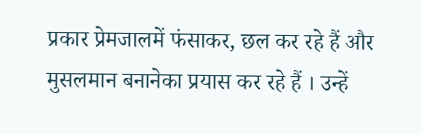प्रकार प्रेमजालमें फंसाकर, छल कर रहे हैं और मुसलमान बनानेका प्रयास कर रहे हैं । उन्हें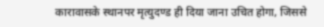कारावासके स्थानपर मृत्युदण्ड ही दिया जाना उचित होगा, जिससे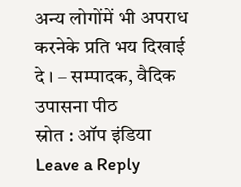अन्य लोगोंमें भी अपराध करनेके प्रति भय दिखाई दे । – सम्पादक, वैदिक उपासना पीठ
स्रोत : ऑप इंडिया
Leave a Reply